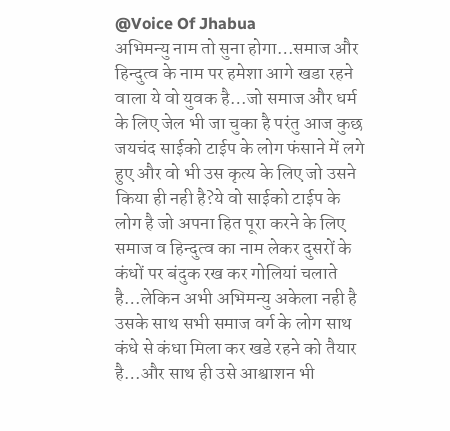@Voice Of Jhabua
अभिमन्यु नाम तो सुना होगा…समाज और हिन्दुत्व के नाम पर हमेशा आगे खडा रहने वाला ये वो युवक है…जो समाज और धर्म के लिए जेल भी जा चुका है परंतु आज कुछ जयचंद साईको टाईप के लोग फंसाने में लगे हुए और वो भी उस कृत्य के लिए जो उसने किया ही नही है?ये वो साईको टाईप के लोग है जो अपना हित पूरा करने के लिए समाज व हिन्दुत्व का नाम लेकर दुसरों के कंधों पर बंदुक रख कर गोलियां चलाते है…लेकिन अभी अभिमन्यु अकेला नही है उसके साथ सभी समाज वर्ग के लोग साथ कंधे से कंधा मिला कर खडे रहने को तैयार है…और साथ ही उसे आश्वाशन भी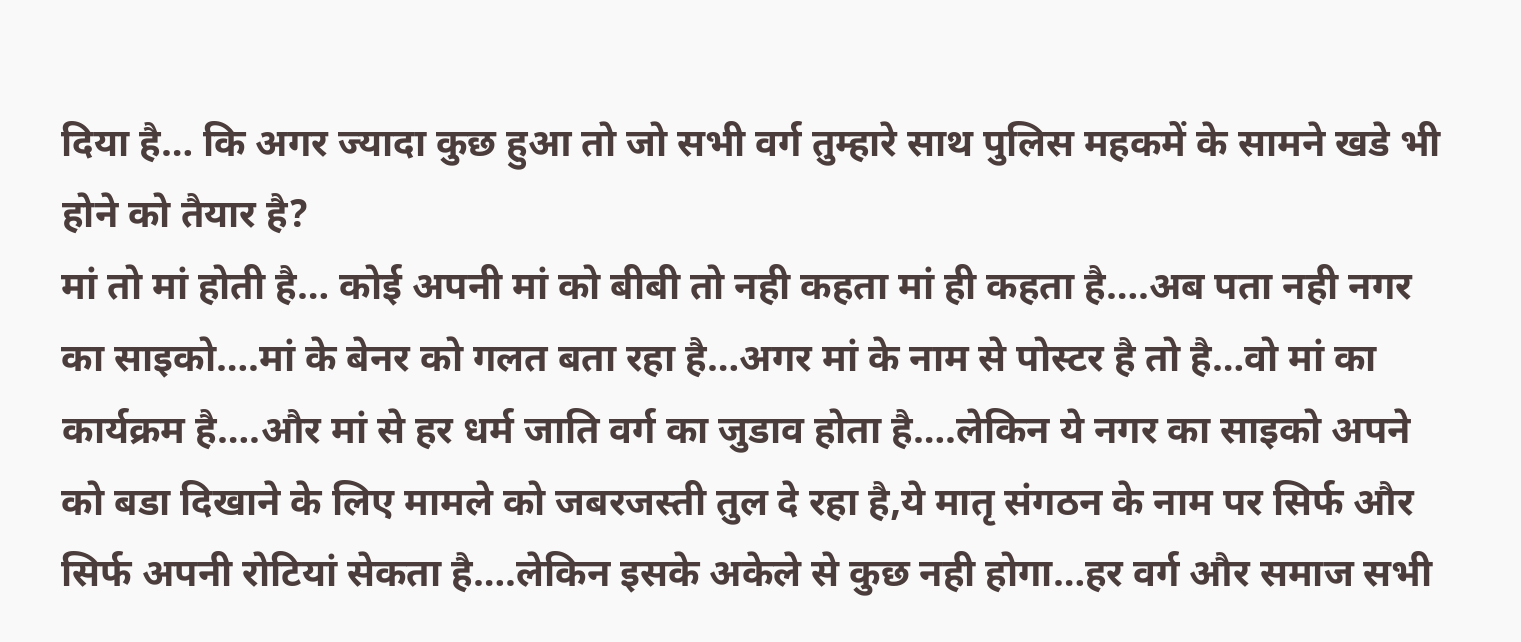दिया है… कि अगर ज्यादा कुछ हुआ तो जो सभी वर्ग तुम्हारे साथ पुलिस महकमें के सामने खडे भी होने को तैयार है?
मां तो मां होती है… कोई अपनी मां को बीबी तो नही कहता मां ही कहता है….अब पता नही नगर का साइको….मां के बेनर को गलत बता रहा है…अगर मां के नाम से पोस्टर है तो है…वो मां का कार्यक्रम है….और मां से हर धर्म जाति वर्ग का जुडाव होता है….लेकिन ये नगर का साइको अपने को बडा दिखाने के लिए मामले को जबरजस्ती तुल दे रहा है,ये मातृ संगठन के नाम पर सिर्फ और सिर्फ अपनी रोटियां सेकता है….लेकिन इसके अकेले से कुछ नही होगा…हर वर्ग और समाज सभी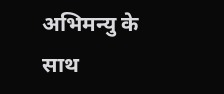अभिमन्यु के साथ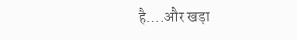है….और खड़ा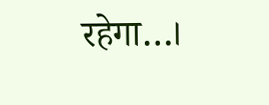रहेगा…।